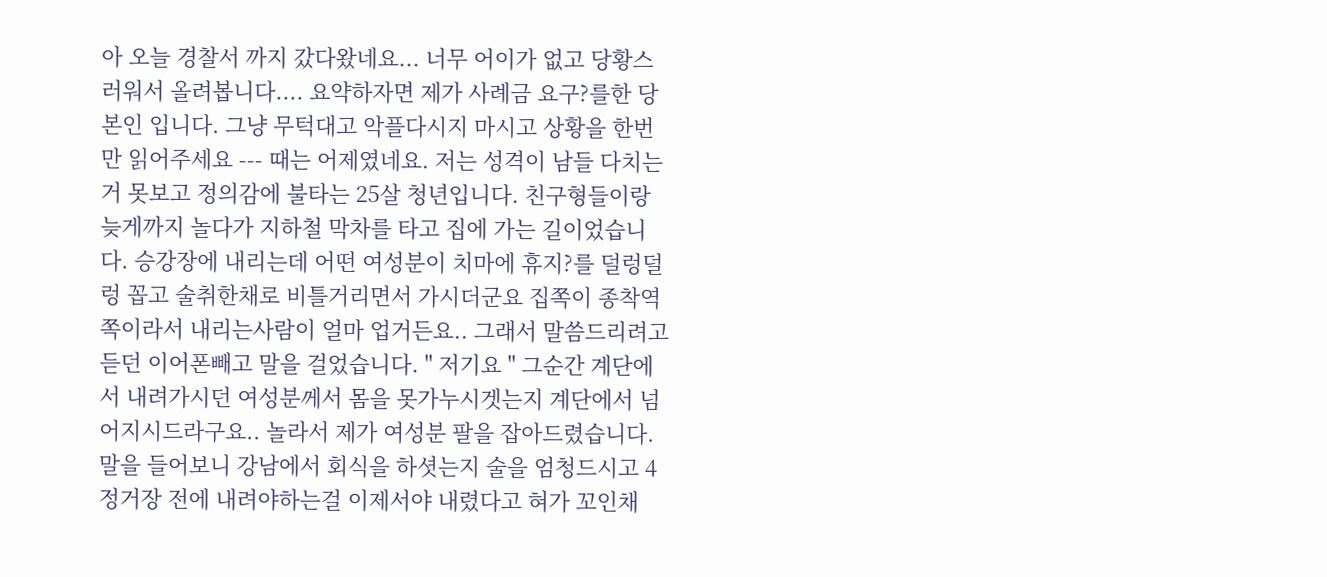아 오늘 경찰서 까지 갔다왔네요... 너무 어이가 없고 당황스러워서 올려봅니다.... 요약하자면 제가 사례금 요구?를한 당본인 입니다. 그냥 무턱대고 악플다시지 마시고 상황을 한번만 읽어주세요 --- 때는 어제였네요. 저는 성격이 남들 다치는거 못보고 정의감에 불타는 25살 청년입니다. 친구형들이랑 늦게까지 놀다가 지하철 막차를 타고 집에 가는 길이었습니다. 승강장에 내리는데 어떤 여성분이 치마에 휴지?를 덜렁덜렁 꼽고 술취한채로 비틀거리면서 가시더군요 집쪽이 종착역쪽이라서 내리는사람이 얼마 업거든요.. 그래서 말씀드리려고 듣던 이어폰빼고 말을 걸었습니다. " 저기요 " 그순간 계단에서 내려가시던 여성분께서 몸을 못가누시겟는지 계단에서 넘어지시드라구요.. 놀라서 제가 여성분 팔을 잡아드렸습니다. 말을 들어보니 강남에서 회식을 하셧는지 술을 엄청드시고 4정거장 전에 내려야하는걸 이제서야 내렸다고 혀가 꼬인채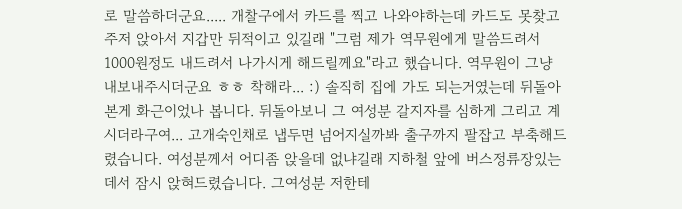로 말씀하더군요..... 개찰구에서 카드를 찍고 나와야하는데 카드도 못찾고 주저 앉아서 지갑만 뒤적이고 있길래 "그럼 제가 역무원에게 말씀드려서 1000원정도 내드려서 나가시게 해드릴께요"라고 했습니다. 역무원이 그냥 내보내주시더군요 ㅎㅎ 착해라... :) 솔직히 집에 가도 되는거였는데 뒤돌아본게 화근이었나 봅니다. 뒤돌아보니 그 여성분 갈지자를 심하게 그리고 계시더라구여... 고개숙인채로 냅두면 넘어지실까봐 출구까지 팔잡고 부축해드렸습니다. 여성분께서 어디좀 앉을데 없냐길래 지하철 앞에 버스정류장있는데서 잠시 앉혀드렸습니다. 그여성분 저한테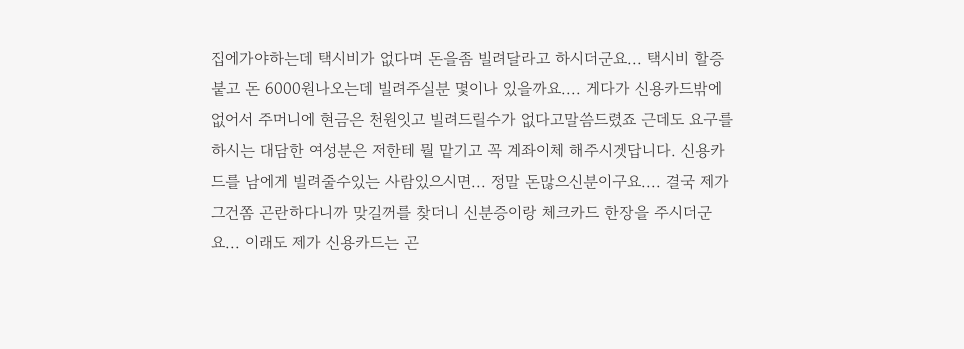집에가야하는데 택시비가 없다며 돈을좀 빌려달라고 하시더군요... 택시비 할증붙고 돈 6000원나오는데 빌려주실분 몇이나 있을까요.... 게다가 신용카드밖에 없어서 주머니에 현금은 천원잇고 빌려드릴수가 없다고말씀드렸죠 근데도 요구를 하시는 대담한 여성분은 저한테 뭘 맡기고 꼭 계좌이체 해주시겟답니다. 신용카드를 남에게 빌려줄수있는 사람있으시면... 정말 돈많으신분이구요.... 결국 제가 그건쫌 곤란하다니까 맞길꺼를 찾더니 신분증이랑 체크카드 한장을 주시더군요... 이래도 제가 신용카드는 곤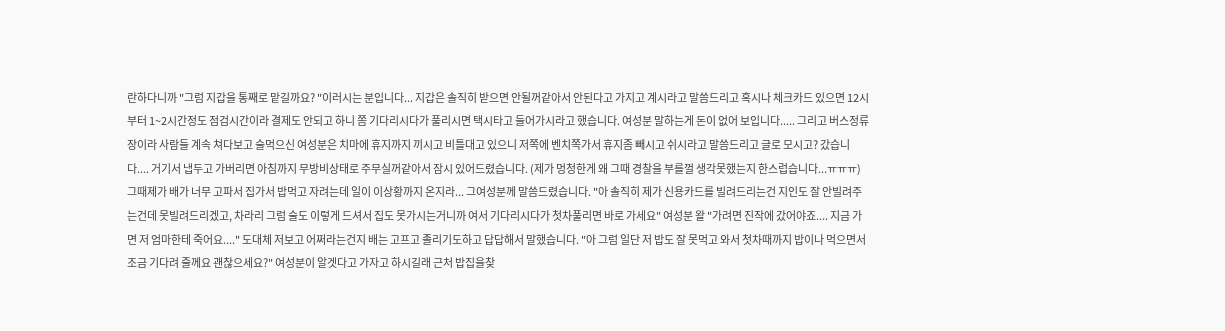란하다니까 "그럼 지갑을 통째로 맡길까요? "이러시는 분입니다... 지갑은 솔직히 받으면 안될꺼같아서 안된다고 가지고 계시라고 말씀드리고 혹시나 체크카드 있으면 12시부터 1~2시간정도 점검시간이라 결제도 안되고 하니 쫌 기다리시다가 풀리시면 택시타고 들어가시라고 했습니다. 여성분 말하는게 돈이 없어 보입니다..... 그리고 버스정류장이라 사람들 계속 쳐다보고 술먹으신 여성분은 치마에 휴지까지 끼시고 비틀대고 있으니 저쪽에 벤치쪽가서 휴지좀 빼시고 쉬시라고 말씀드리고 글로 모시고? 갔습니다.... 거기서 냅두고 가버리면 아침까지 무방비상태로 주무실꺼같아서 잠시 있어드렸습니다. (제가 멍청한게 왜 그때 경찰을 부를껄 생각못했는지 한스럽습니다...ㅠㅠㅠ) 그때제가 배가 너무 고파서 집가서 밥먹고 자려는데 일이 이상황까지 온지라... 그여성분께 말씀드렸습니다. "아 솔직히 제가 신용카드를 빌려드리는건 지인도 잘 안빌려주는건데 못빌려드리겠고, 차라리 그럼 술도 이렇게 드셔서 집도 못가시는거니까 여서 기다리시다가 첫차풀리면 바로 가세요" 여성분 왈 "가려면 진작에 갔어야죠.... 지금 가면 저 엄마한테 죽어요...." 도대체 저보고 어쩌라는건지 배는 고프고 졸리기도하고 답답해서 말했습니다. "아 그럼 일단 저 밥도 잘 못먹고 와서 첫차때까지 밥이나 먹으면서 조금 기다려 줄께요 괜찮으세요?" 여성분이 알겟다고 가자고 하시길래 근처 밥집을찾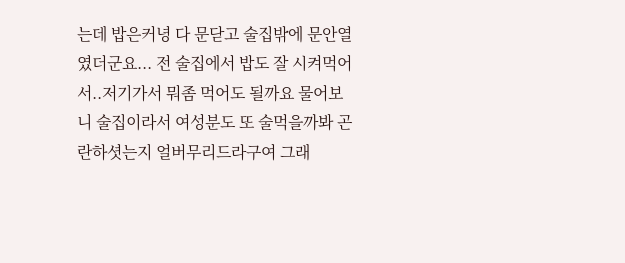는데 밥은커녕 다 문닫고 술집밖에 문안열였더군요... 전 술집에서 밥도 잘 시켜먹어서..저기가서 뭐좀 먹어도 될까요 물어보니 술집이라서 여성분도 또 술먹을까봐 곤란하셧는지 얼버무리드라구여 그래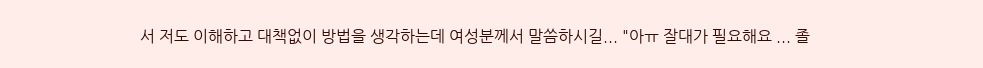서 저도 이해하고 대책없이 방법을 생각하는데 여성분께서 말씀하시길... "아ㅠ 잘대가 필요해요 ... 졸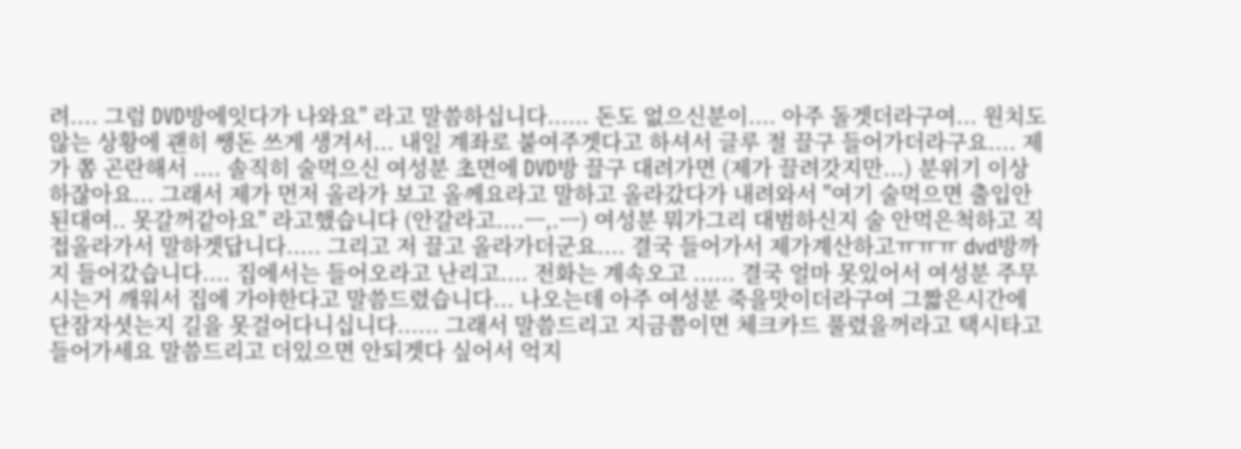려.... 그럼 DVD방에잇다가 나와요" 라고 말씀하십니다...... 돈도 없으신분이.... 아주 돌겟더라구여... 원치도않는 상황에 괜히 쌩돈 쓰게 생겨서... 내일 계좌로 붙여주겟다고 하셔서 글루 절 끌구 들어가더라구요.... 제가 쫌 곤란해서 .... 솔직히 술먹으신 여성분 초면에 DVD방 끌구 대려가면 (제가 끌려갓지만...) 분위기 이상하잖아요... 그래서 제가 먼저 올라가 보고 올께요라고 말하고 올라갔다가 내려와서 "여기 술먹으면 출입안된대여.. 못갈꺼같아요" 라고했습니다 (안갈라고....ㅡ,.ㅡ) 여성분 뭐가그리 대범하신지 술 안먹은척하고 직접올라가서 말하겟답니다..... 그리고 저 끌고 올라가더군요.... 결국 들어가서 제가계산하고ㅠㅠㅠ dvd방까지 들어갔습니다.... 집에서는 들어오라고 난리고.... 전화는 계속오고 ...... 결국 얼마 못있어서 여성분 주무시는거 깨워서 집에 가야한다고 말씀드렸습니다... 나오는데 아주 여성분 죽을맛이더라구여 그짧은시간에 단잠자셧는지 길을 못걸어다니십니다...... 그래서 말씀드리고 지금쯤이면 체크카드 풀렸을꺼라고 택시타고 들어가세요 말씀드리고 더있으면 안되겟다 싶어서 억지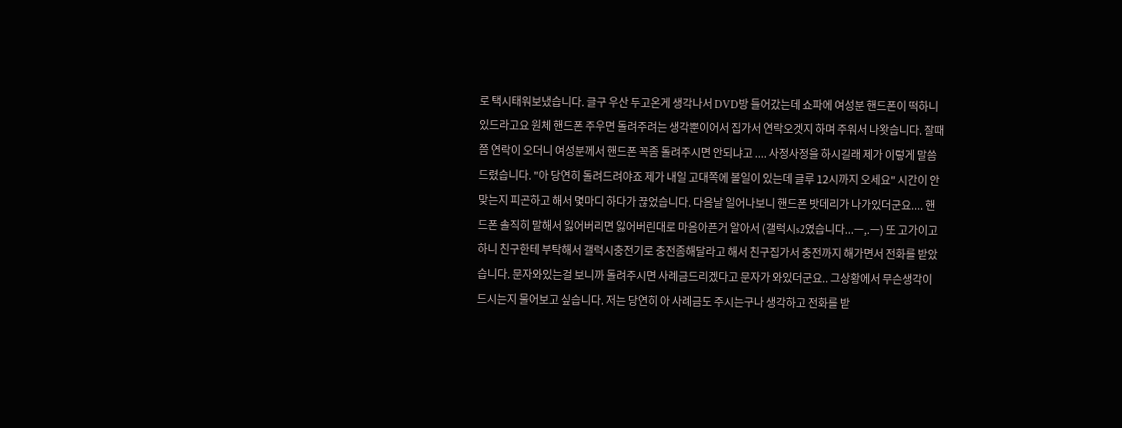로 택시태워보냈습니다. 글구 우산 두고온게 생각나서 DVD방 들어갔는데 쇼파에 여성분 핸드폰이 떡하니 있드라고요 원체 핸드폰 주우면 돌려주려는 생각뿐이어서 집가서 연락오겟지 하며 주워서 나왓습니다. 잘때쯤 연락이 오더니 여성분께서 핸드폰 꼭좀 돌려주시면 안되냐고 .... 사정사정을 하시길래 제가 이렇게 말씀드렸습니다. "아 당연히 돌려드려야죠 제가 내일 고대쪽에 볼일이 있는데 글루 12시까지 오세요" 시간이 안맞는지 피곤하고 해서 몇마디 하다가 끊었습니다. 다음날 일어나보니 핸드폰 밧데리가 나가있더군요.... 핸드폰 솔직히 말해서 잃어버리면 잃어버린대로 마음아픈거 알아서 (갤럭시s2였습니다...ㅡ,.ㅡ) 또 고가이고 하니 친구한테 부탁해서 갤럭시충전기로 충전좀해달라고 해서 친구집가서 충전까지 해가면서 전화를 받았습니다. 문자와있는걸 보니까 돌려주시면 사례금드리겠다고 문자가 와있더군요.. 그상황에서 무슨생각이 드시는지 물어보고 싶습니다. 저는 당연히 아 사례금도 주시는구나 생각하고 전화를 받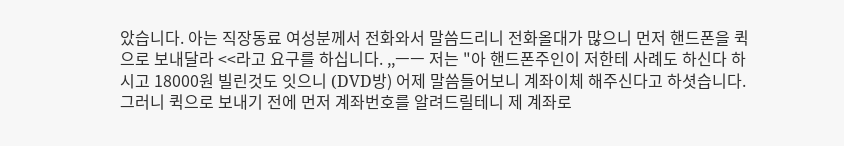았습니다. 아는 직장동료 여성분께서 전화와서 말씀드리니 전화올대가 많으니 먼저 핸드폰을 퀵으로 보내달라 <<라고 요구를 하십니다. ,,ㅡㅡ 저는 "아 핸드폰주인이 저한테 사례도 하신다 하시고 18000원 빌린것도 잇으니 (DVD방) 어제 말씀들어보니 계좌이체 해주신다고 하셧습니다. 그러니 퀵으로 보내기 전에 먼저 계좌번호를 알려드릴테니 제 계좌로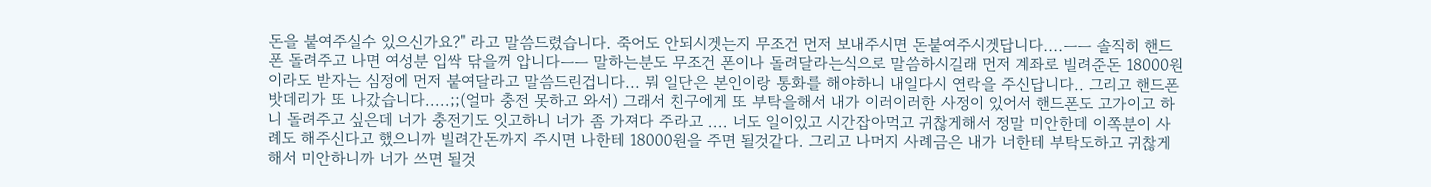돈을 붙여주실수 있으신가요?" 라고 말씀드렸습니다. 죽어도 안되시겟는지 무조건 먼저 보내주시면 돈붙여주시겟답니다....ㅡㅡ 솔직히 핸드폰 돌려주고 나면 여성분 입싹 닦을꺼 압니다ㅡㅡ 말하는분도 무조건 폰이나 돌려달라는식으로 말씀하시길래 먼저 계좌로 빌려준돈 18000원이라도 받자는 심정에 먼저 붙여달라고 말씀드린겁니다... 뭐 일단은 본인이랑 통화를 해야하니 내일다시 연락을 주신답니다.. 그리고 핸드폰 밧데리가 또 나갔습니다.....;;(얼마 충전 못하고 와서) 그래서 친구에게 또 부탁을해서 내가 이러이러한 사정이 있어서 핸드폰도 고가이고 하니 돌려주고 싶은데 너가 충전기도 잇고하니 너가 좀 가져다 주라고 .... 너도 일이있고 시간잡아먹고 귀찮게해서 정말 미안한데 이쪽분이 사례도 해주신다고 했으니까 빌려간돈까지 주시면 나한테 18000원을 주면 될것같다. 그리고 나머지 사례금은 내가 너한테 부탁도하고 귀찮게 해서 미안하니까 너가 쓰면 될것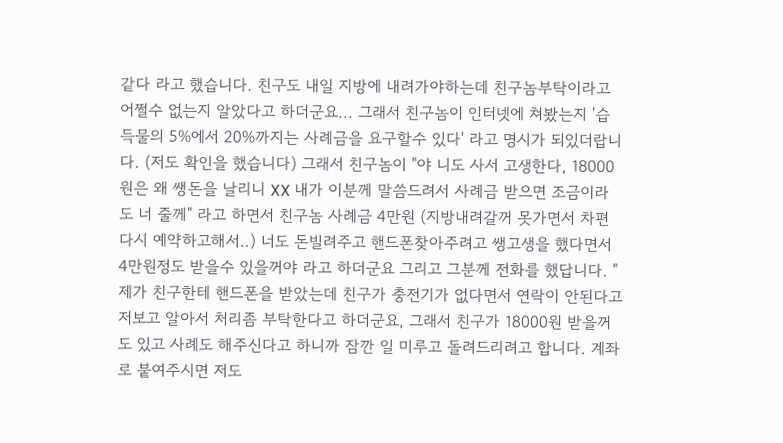같다 라고 했습니다. 친구도 내일 지방에 내려가야하는데 친구놈부탁이라고 어쩔수 없는지 알았다고 하더군요... 그래서 친구놈이 인터넷에 쳐봤는지 '습득물의 5%에서 20%까지는 사례금을 요구할수 있다' 라고 명시가 되있더랍니다. (저도 확인을 했습니다) 그래서 친구놈이 "야 니도 사서 고생한다, 18000원은 왜 쌩돈을 날리니 XX 내가 이분께 말씀드려서 사례금 받으면 조금이라도 너 줄께" 라고 하면서 친구놈 사례금 4만원 (지방내려갈꺼 못가면서 차편다시 예약하고해서..) 너도 돈빌려주고 핸드폰찾아주려고 쌩고생을 했다면서 4만원정도 받을수 있을꺼야 라고 하더군요 그리고 그분께 전화를 했답니다. "제가 친구한테 핸드폰을 받았는데 친구가 충전기가 없다면서 연락이 안된다고 저보고 알아서 처리좀 부탁한다고 하더군요, 그래서 친구가 18000원 받을꺼도 있고 사례도 해주신다고 하니까 잠깐 일 미루고 돌려드리려고 합니다. 계좌로 붙여주시면 저도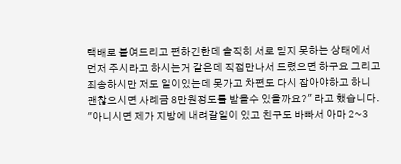택배로 붙여드리고 편하긴한데 솔직히 서로 믿지 못하는 상태에서 먼저 주시라고 하시는거 같은데 직접만나서 드렸으면 하구요 그리고 죄송하시만 저도 일이있는데 못가고 차편도 다시 잡아야하고 하니 괜찮으시면 사례금 8만원정도를 받을수 있을까요?" 라고 했습니다. "아니시면 제가 지방에 내려갈일이 있고 친구도 바빠서 아마 2~3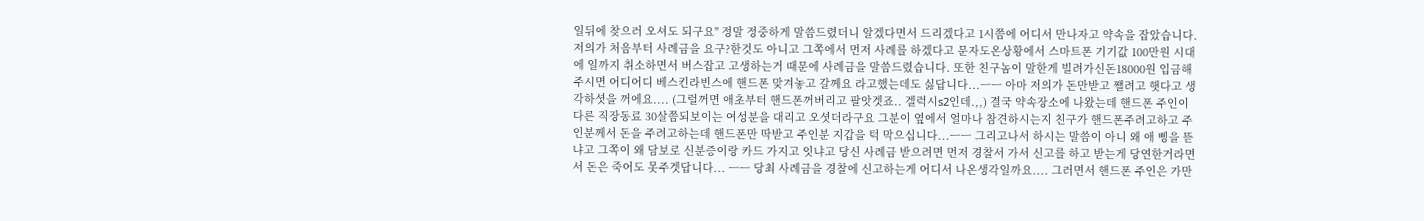일뒤에 찾으러 오셔도 되구요" 정말 정중하게 말씀드렸더니 알겠다면서 드리겠다고 1시쯤에 어디서 만나자고 약속을 잡았습니다. 저의가 처음부터 사례금을 요구?한것도 아니고 그쪽에서 먼저 사례를 하겠다고 문자도온상황에서 스마트폰 기기값 100만원 시대에 일까지 취소하면서 버스잡고 고생하는거 때문에 사례금을 말씀드렸습니다. 또한 친구놈이 말한게 빌려가신돈18000원 입금해주시면 어디어디 베스킨라빈스에 핸드폰 맞겨놓고 갈께요 라고했는데도 싫답니다...ㅡㅡ 아마 저의가 돈만받고 쨀려고 햇다고 생각하셧을 꺼에요.... (그럴꺼면 애초부터 핸드폰꺼버리고 팔앗겟죠.. 겔럭시s2인데.,,) 결국 약속장소에 나왔는데 핸드폰 주인이 다른 직장동료 30살쯤되보이는 여성분을 대리고 오셧더라구요 그분이 옆에서 얼마나 참견하시는지 친구가 핸드폰주려고하고 주인분께서 돈을 주려고하는데 핸드폰만 딱받고 주인분 지갑을 턱 막으십니다...ㅡㅡ 그리고나서 하시는 말씀이 아니 왜 애 삥을 뜯냐고 그쪽이 왜 담보로 신분증이랑 카드 가지고 잇냐고 당신 사례금 받으려면 먼저 경찰서 가서 신고를 하고 받는게 당연한거라면서 돈은 죽어도 못주겟답니다... ㅡㅡ 당최 사례금을 경찰에 신고하는게 어디서 나온생각일까요.... 그러면서 핸드폰 주인은 가만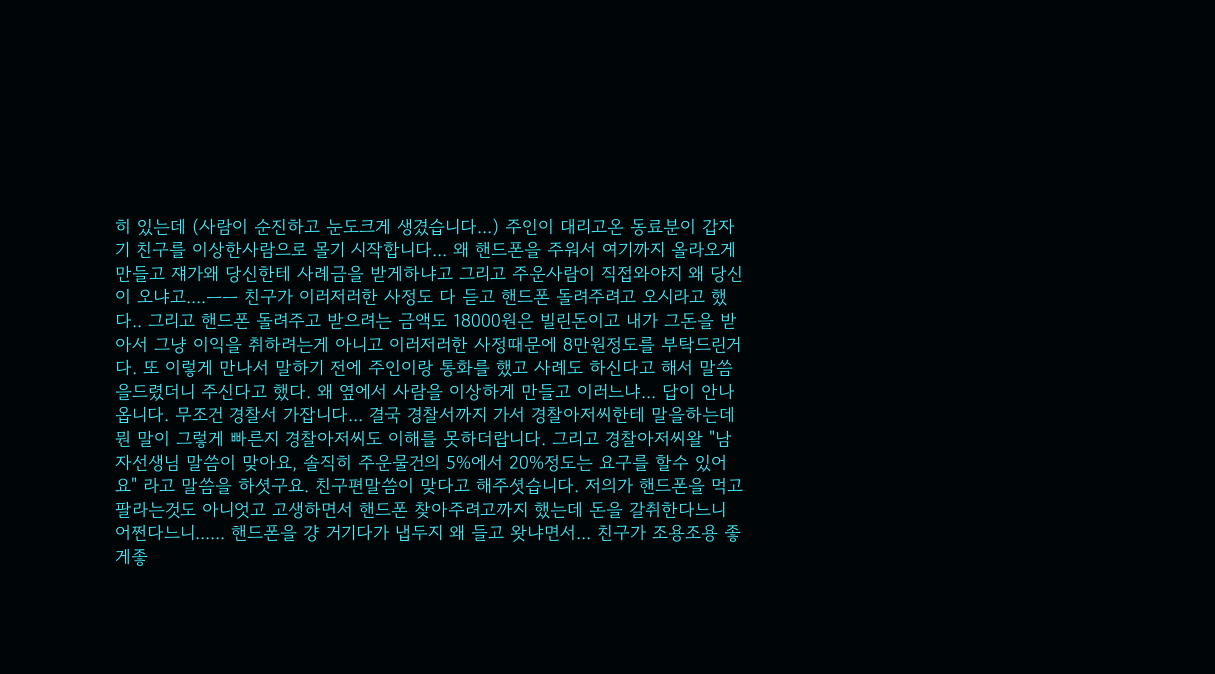히 있는데 (사람이 순진하고 눈도크게 생겼습니다...) 주인이 대리고온 동료분이 갑자기 친구를 이상한사람으로 몰기 시작합니다... 왜 핸드폰을 주워서 여기까지 올라오게 만들고 쟤가왜 당신한테 사례금을 받게하냐고 그리고 주운사람이 직접와야지 왜 당신이 오냐고....ㅡㅡ 친구가 이러저러한 사정도 다 듣고 핸드폰 돌려주려고 오시라고 했다.. 그리고 핸드폰 돌려주고 받으려는 금액도 18000원은 빌린돈이고 내가 그돈을 받아서 그냥 이익을 취하려는게 아니고 이러저러한 사정때문에 8만원정도를 부탁드린거다. 또 이렇게 만나서 말하기 전에 주인이랑 통화를 했고 사례도 하신다고 해서 말씀을드렸더니 주신다고 했다. 왜 옆에서 사람을 이상하게 만들고 이러느냐... 답이 안나옵니다. 무조건 경찰서 가잡니다... 결국 경찰서까지 가서 경찰아저씨한테 말을하는데 뭔 말이 그렇게 빠른지 경찰아저씨도 이해를 못하더랍니다. 그리고 경찰아저씨왈 "남자선생님 말씀이 맞아요, 솔직히 주운물건의 5%에서 20%정도는 요구를 할수 있어요" 라고 말씀을 하셧구요. 친구편말씀이 맞다고 해주셧습니다. 저의가 핸드폰을 먹고 팔라는것도 아니엇고 고생하면서 핸드폰 찾아주려고까지 했는데 돈을 갈취한다느니 어쩐다느니...... 핸드폰을 걍 거기다가 냅두지 왜 들고 왓냐면서... 친구가 조용조용 좋게좋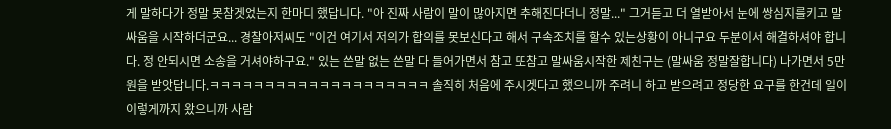게 말하다가 정말 못참겟었는지 한마디 했답니다. "아 진짜 사람이 말이 많아지면 추해진다더니 정말..." 그거듣고 더 열받아서 눈에 쌍심지를키고 말싸움을 시작하더군요... 경찰아저씨도 "이건 여기서 저의가 합의를 못보신다고 해서 구속조치를 할수 있는상황이 아니구요 두분이서 해결하셔야 합니다. 정 안되시면 소송을 거셔야하구요." 있는 쓴말 없는 쓴말 다 들어가면서 참고 또참고 말싸움시작한 제친구는 (말싸움 정말잘합니다) 나가면서 5만원을 받앗답니다.ㅋㅋㅋㅋㅋㅋㅋㅋㅋㅋㅋㅋㅋㅋㅋㅋㅋㅋㅋㅋ 솔직히 처음에 주시겟다고 했으니까 주려니 하고 받으려고 정당한 요구를 한건데 일이 이렇게까지 왔으니까 사람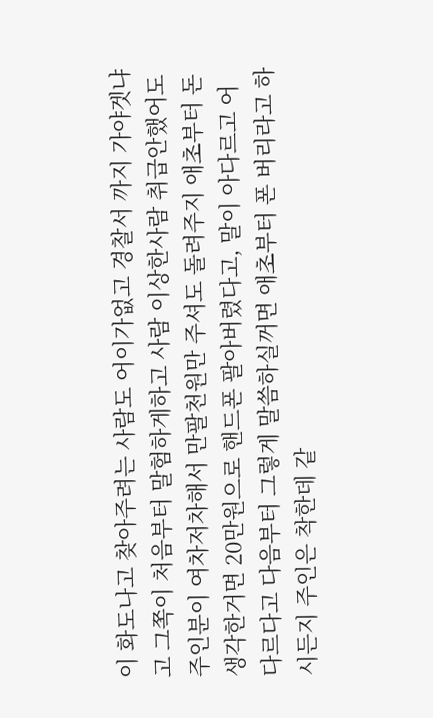이 화도나고 찾아주려는 사람도 어이가없고 경찰서 까지 가야겟냐고 그쪽이 처음부터 말험하게하고 사람 이상한사람 취급안했어도 주인분이 여차저차해서 만팔천원만 주셔도 돌려주지 애초부터 돈생각한거면 20만원으로 핸드폰 팔아버렸다고, 말이 아다르고 어다르다고 다음부터 그렇게 말씀하실꺼면 애초부터 폰 버리라고 하시든지 주인은 착한데 같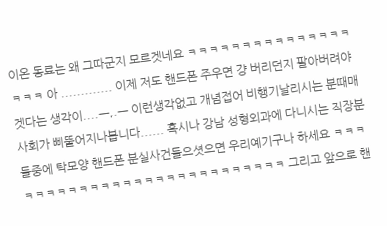이온 동료는 왜 그따군지 모르겟네요 ㅋㅋㅋㅋㅋㅋㅋㅋㅋㅋㅋㅋㅋㅋㅋㅋㅋㅋ 아 ............. 이제 저도 핸드폰 주우면 걍 버리던지 팔아버려야겟다는 생각이....ㅡ,.ㅡ 이런생각없고 개념접어 비행기날리시는 분때매 사회가 삐뚤어지나봅니다...... 혹시나 강남 성형외과에 다니시는 직장분들중에 탁모양 핸드폰 분실사건들으셧으면 우리예기구나 하세요 ㅋㅋㅋㅋㅋㅋㅋㅋㅋㅋㅋㅋㅋㅋㅋㅋㅋㅋㅋㅋㅋㅋㅋㅋㅋㅋㅋ 그리고 앞으로 핸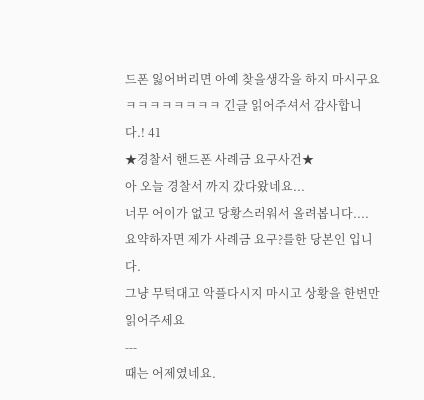드폰 잃어버리면 아예 찾을생각을 하지 마시구요ㅋㅋㅋㅋㅋㅋㅋㅋ 긴글 읽어주셔서 감사합니다.! 41
★경찰서 핸드폰 사례금 요구사건★
아 오늘 경찰서 까지 갔다왔네요...
너무 어이가 없고 당황스러워서 올려봅니다....
요약하자면 제가 사례금 요구?를한 당본인 입니다.
그냥 무턱대고 악플다시지 마시고 상황을 한번만 읽어주세요
---
때는 어제였네요.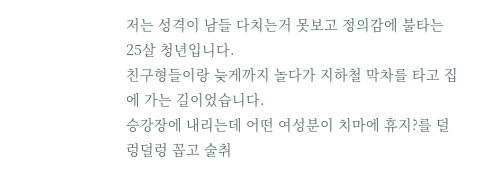저는 성격이 남들 다치는거 못보고 정의감에 불타는 25살 청년입니다.
친구형들이랑 늦게까지 놀다가 지하철 막차를 타고 집에 가는 길이었습니다.
승강장에 내리는데 어떤 여성분이 치마에 휴지?를 덜렁덜렁 꼽고 술취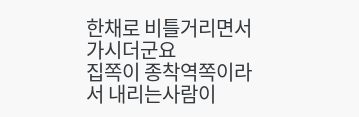한채로 비틀거리면서 가시더군요
집쪽이 종착역쪽이라서 내리는사람이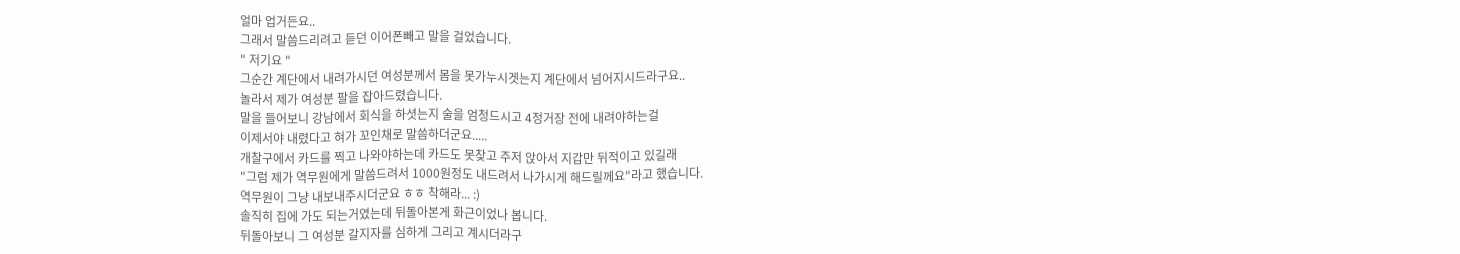얼마 업거든요..
그래서 말씀드리려고 듣던 이어폰빼고 말을 걸었습니다.
" 저기요 "
그순간 계단에서 내려가시던 여성분께서 몸을 못가누시겟는지 계단에서 넘어지시드라구요..
놀라서 제가 여성분 팔을 잡아드렸습니다.
말을 들어보니 강남에서 회식을 하셧는지 술을 엄청드시고 4정거장 전에 내려야하는걸
이제서야 내렸다고 혀가 꼬인채로 말씀하더군요.....
개찰구에서 카드를 찍고 나와야하는데 카드도 못찾고 주저 앉아서 지갑만 뒤적이고 있길래
"그럼 제가 역무원에게 말씀드려서 1000원정도 내드려서 나가시게 해드릴께요"라고 했습니다.
역무원이 그냥 내보내주시더군요 ㅎㅎ 착해라... :)
솔직히 집에 가도 되는거였는데 뒤돌아본게 화근이었나 봅니다.
뒤돌아보니 그 여성분 갈지자를 심하게 그리고 계시더라구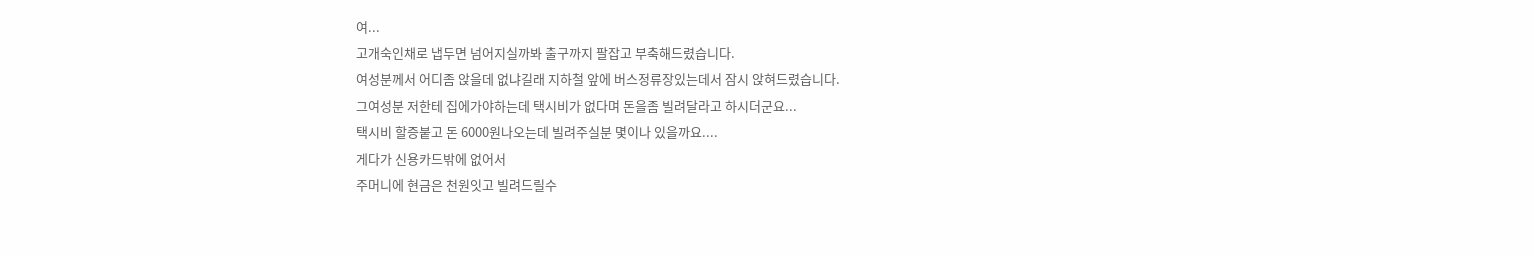여...
고개숙인채로 냅두면 넘어지실까봐 출구까지 팔잡고 부축해드렸습니다.
여성분께서 어디좀 앉을데 없냐길래 지하철 앞에 버스정류장있는데서 잠시 앉혀드렸습니다.
그여성분 저한테 집에가야하는데 택시비가 없다며 돈을좀 빌려달라고 하시더군요...
택시비 할증붙고 돈 6000원나오는데 빌려주실분 몇이나 있을까요....
게다가 신용카드밖에 없어서
주머니에 현금은 천원잇고 빌려드릴수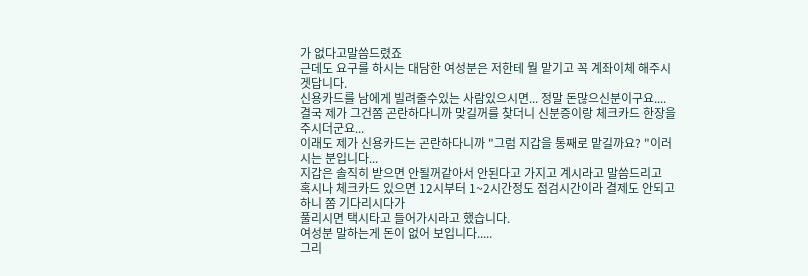가 없다고말씀드렸죠
근데도 요구를 하시는 대담한 여성분은 저한테 뭘 맡기고 꼭 계좌이체 해주시겟답니다.
신용카드를 남에게 빌려줄수있는 사람있으시면... 정말 돈많으신분이구요....
결국 제가 그건쫌 곤란하다니까 맞길꺼를 찾더니 신분증이랑 체크카드 한장을 주시더군요...
이래도 제가 신용카드는 곤란하다니까 "그럼 지갑을 통째로 맡길까요? "이러시는 분입니다...
지갑은 솔직히 받으면 안될꺼같아서 안된다고 가지고 계시라고 말씀드리고
혹시나 체크카드 있으면 12시부터 1~2시간정도 점검시간이라 결제도 안되고 하니 쫌 기다리시다가
풀리시면 택시타고 들어가시라고 했습니다.
여성분 말하는게 돈이 없어 보입니다.....
그리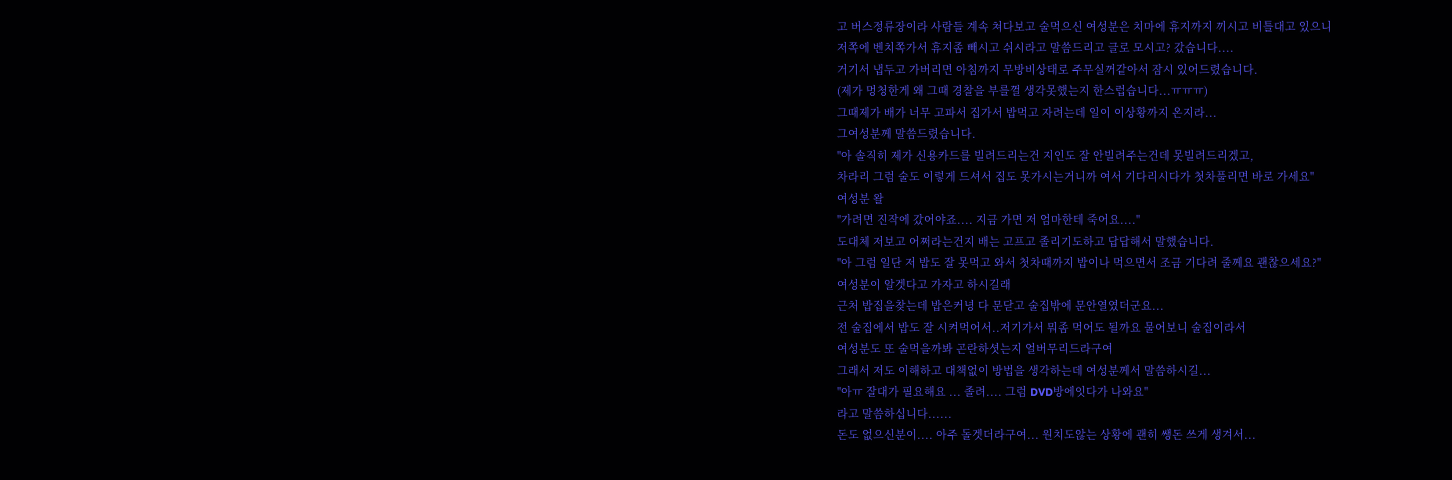고 버스정류장이라 사람들 계속 쳐다보고 술먹으신 여성분은 치마에 휴지까지 끼시고 비틀대고 있으니
저쪽에 벤치쪽가서 휴지좀 빼시고 쉬시라고 말씀드리고 글로 모시고? 갔습니다....
거기서 냅두고 가버리면 아침까지 무방비상태로 주무실꺼같아서 잠시 있어드렸습니다.
(제가 멍청한게 왜 그때 경찰을 부를껄 생각못했는지 한스럽습니다...ㅠㅠㅠ)
그때제가 배가 너무 고파서 집가서 밥먹고 자려는데 일이 이상황까지 온지라...
그여성분께 말씀드렸습니다.
"아 솔직히 제가 신용카드를 빌려드리는건 지인도 잘 안빌려주는건데 못빌려드리겠고,
차라리 그럼 술도 이렇게 드셔서 집도 못가시는거니까 여서 기다리시다가 첫차풀리면 바로 가세요"
여성분 왈
"가려면 진작에 갔어야죠.... 지금 가면 저 엄마한테 죽어요...."
도대체 저보고 어쩌라는건지 배는 고프고 졸리기도하고 답답해서 말했습니다.
"아 그럼 일단 저 밥도 잘 못먹고 와서 첫차때까지 밥이나 먹으면서 조금 기다려 줄께요 괜찮으세요?"
여성분이 알겟다고 가자고 하시길래
근처 밥집을찾는데 밥은커녕 다 문닫고 술집밖에 문안열였더군요...
전 술집에서 밥도 잘 시켜먹어서..저기가서 뭐좀 먹어도 될까요 물어보니 술집이라서
여성분도 또 술먹을까봐 곤란하셧는지 얼버무리드라구여
그래서 저도 이해하고 대책없이 방법을 생각하는데 여성분께서 말씀하시길...
"아ㅠ 잘대가 필요해요 ... 졸려.... 그럼 DVD방에잇다가 나와요"
라고 말씀하십니다......
돈도 없으신분이.... 아주 돌겟더라구여... 원치도않는 상황에 괜히 쌩돈 쓰게 생겨서...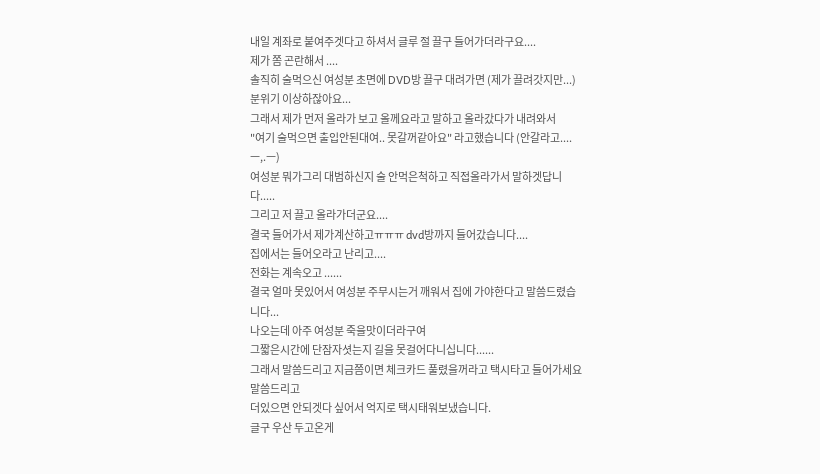내일 계좌로 붙여주겟다고 하셔서 글루 절 끌구 들어가더라구요....
제가 쫌 곤란해서 ....
솔직히 술먹으신 여성분 초면에 DVD방 끌구 대려가면 (제가 끌려갓지만...) 분위기 이상하잖아요...
그래서 제가 먼저 올라가 보고 올께요라고 말하고 올라갔다가 내려와서
"여기 술먹으면 출입안된대여.. 못갈꺼같아요" 라고했습니다 (안갈라고....ㅡ,.ㅡ)
여성분 뭐가그리 대범하신지 술 안먹은척하고 직접올라가서 말하겟답니다.....
그리고 저 끌고 올라가더군요....
결국 들어가서 제가계산하고ㅠㅠㅠ dvd방까지 들어갔습니다....
집에서는 들어오라고 난리고....
전화는 계속오고 ......
결국 얼마 못있어서 여성분 주무시는거 깨워서 집에 가야한다고 말씀드렸습니다...
나오는데 아주 여성분 죽을맛이더라구여
그짧은시간에 단잠자셧는지 길을 못걸어다니십니다......
그래서 말씀드리고 지금쯤이면 체크카드 풀렸을꺼라고 택시타고 들어가세요 말씀드리고
더있으면 안되겟다 싶어서 억지로 택시태워보냈습니다.
글구 우산 두고온게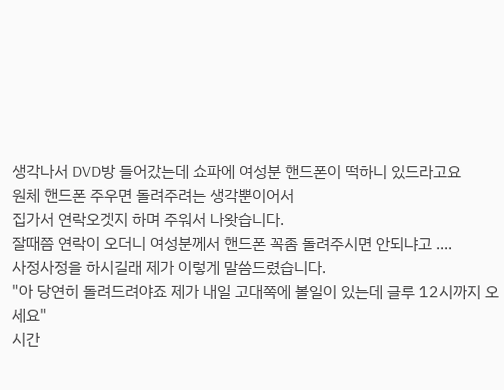생각나서 DVD방 들어갔는데 쇼파에 여성분 핸드폰이 떡하니 있드라고요
원체 핸드폰 주우면 돌려주려는 생각뿐이어서
집가서 연락오겟지 하며 주워서 나왓습니다.
잘때쯤 연락이 오더니 여성분께서 핸드폰 꼭좀 돌려주시면 안되냐고 ....
사정사정을 하시길래 제가 이렇게 말씀드렸습니다.
"아 당연히 돌려드려야죠 제가 내일 고대쪽에 볼일이 있는데 글루 12시까지 오세요"
시간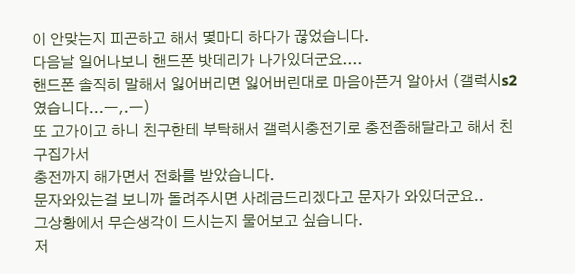이 안맞는지 피곤하고 해서 몇마디 하다가 끊었습니다.
다음날 일어나보니 핸드폰 밧데리가 나가있더군요....
핸드폰 솔직히 말해서 잃어버리면 잃어버린대로 마음아픈거 알아서 (갤럭시s2였습니다...ㅡ,.ㅡ)
또 고가이고 하니 친구한테 부탁해서 갤럭시충전기로 충전좀해달라고 해서 친구집가서
충전까지 해가면서 전화를 받았습니다.
문자와있는걸 보니까 돌려주시면 사례금드리겠다고 문자가 와있더군요..
그상황에서 무슨생각이 드시는지 물어보고 싶습니다.
저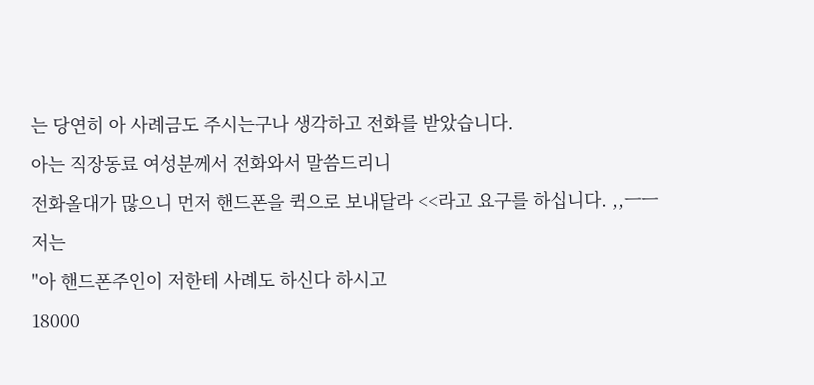는 당연히 아 사례금도 주시는구나 생각하고 전화를 받았습니다.
아는 직장동료 여성분께서 전화와서 말씀드리니
전화올대가 많으니 먼저 핸드폰을 퀵으로 보내달라 <<라고 요구를 하십니다. ,,ㅡㅡ
저는
"아 핸드폰주인이 저한테 사례도 하신다 하시고
18000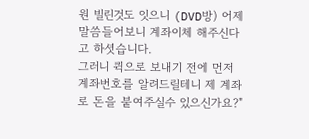원 빌린것도 잇으니 (DVD방) 어제 말씀들어보니 계좌이체 해주신다고 하셧습니다.
그러니 퀵으로 보내기 전에 먼저 계좌번호를 알려드릴테니 제 계좌로 돈을 붙여주실수 있으신가요?"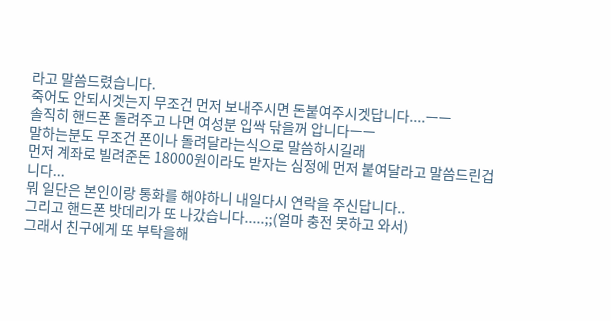라고 말씀드렸습니다.
죽어도 안되시겟는지 무조건 먼저 보내주시면 돈붙여주시겟답니다....ㅡㅡ
솔직히 핸드폰 돌려주고 나면 여성분 입싹 닦을꺼 압니다ㅡㅡ
말하는분도 무조건 폰이나 돌려달라는식으로 말씀하시길래
먼저 계좌로 빌려준돈 18000원이라도 받자는 심정에 먼저 붙여달라고 말씀드린겁니다...
뭐 일단은 본인이랑 통화를 해야하니 내일다시 연락을 주신답니다..
그리고 핸드폰 밧데리가 또 나갔습니다.....;;(얼마 충전 못하고 와서)
그래서 친구에게 또 부탁을해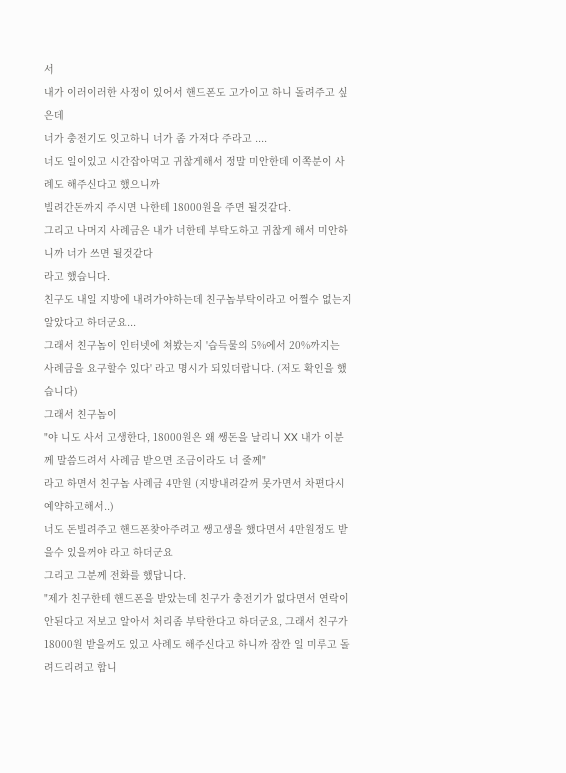서
내가 이러이러한 사정이 있어서 핸드폰도 고가이고 하니 돌려주고 싶은데
너가 충전기도 잇고하니 너가 좀 가져다 주라고 ....
너도 일이있고 시간잡아먹고 귀찮게해서 정말 미안한데 이쪽분이 사례도 해주신다고 했으니까
빌려간돈까지 주시면 나한테 18000원을 주면 될것같다.
그리고 나머지 사례금은 내가 너한테 부탁도하고 귀찮게 해서 미안하니까 너가 쓰면 될것같다
라고 했습니다.
친구도 내일 지방에 내려가야하는데 친구놈부탁이라고 어쩔수 없는지 알았다고 하더군요...
그래서 친구놈이 인터넷에 쳐봤는지 '습득물의 5%에서 20%까지는 사례금을 요구할수 있다' 라고 명시가 되있더랍니다. (저도 확인을 했습니다)
그래서 친구놈이
"야 니도 사서 고생한다, 18000원은 왜 쌩돈을 날리니 XX 내가 이분께 말씀드려서 사례금 받으면 조금이라도 너 줄께"
라고 하면서 친구놈 사례금 4만원 (지방내려갈꺼 못가면서 차편다시 예약하고해서..)
너도 돈빌려주고 핸드폰찾아주려고 쌩고생을 했다면서 4만원정도 받을수 있을꺼야 라고 하더군요
그리고 그분께 전화를 했답니다.
"제가 친구한테 핸드폰을 받았는데 친구가 충전기가 없다면서 연락이 안된다고 저보고 알아서 처리좀 부탁한다고 하더군요, 그래서 친구가 18000원 받을꺼도 있고 사례도 해주신다고 하니까 잠깐 일 미루고 돌려드리려고 합니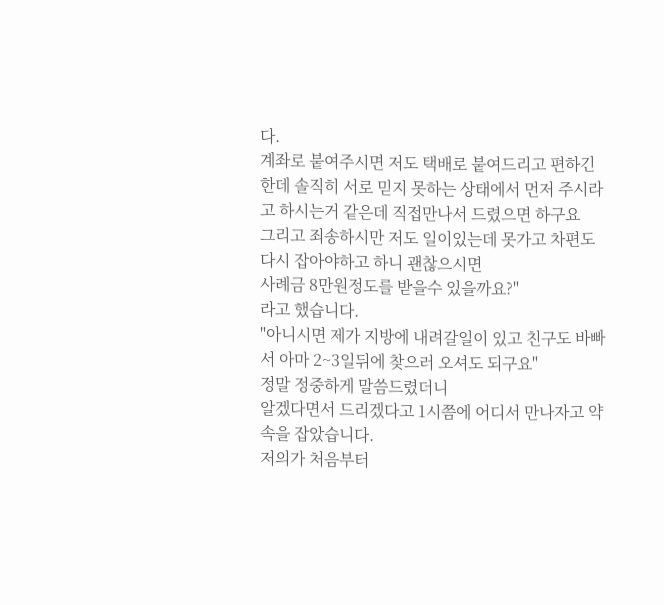다.
계좌로 붙여주시면 저도 택배로 붙여드리고 편하긴한데 솔직히 서로 믿지 못하는 상태에서 먼저 주시라고 하시는거 같은데 직접만나서 드렸으면 하구요
그리고 죄송하시만 저도 일이있는데 못가고 차편도 다시 잡아야하고 하니 괜찮으시면
사례금 8만원정도를 받을수 있을까요?"
라고 했습니다.
"아니시면 제가 지방에 내려갈일이 있고 친구도 바빠서 아마 2~3일뒤에 찾으러 오셔도 되구요"
정말 정중하게 말씀드렸더니
알겠다면서 드리겠다고 1시쯤에 어디서 만나자고 약속을 잡았습니다.
저의가 처음부터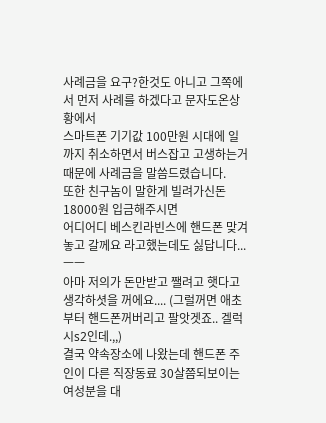사례금을 요구?한것도 아니고 그쪽에서 먼저 사례를 하겠다고 문자도온상황에서
스마트폰 기기값 100만원 시대에 일까지 취소하면서 버스잡고 고생하는거 때문에 사례금을 말씀드렸습니다.
또한 친구놈이 말한게 빌려가신돈18000원 입금해주시면
어디어디 베스킨라빈스에 핸드폰 맞겨놓고 갈께요 라고했는데도 싫답니다...ㅡㅡ
아마 저의가 돈만받고 쨀려고 햇다고 생각하셧을 꺼에요.... (그럴꺼면 애초부터 핸드폰꺼버리고 팔앗겟죠.. 겔럭시s2인데.,,)
결국 약속장소에 나왔는데 핸드폰 주인이 다른 직장동료 30살쯤되보이는 여성분을 대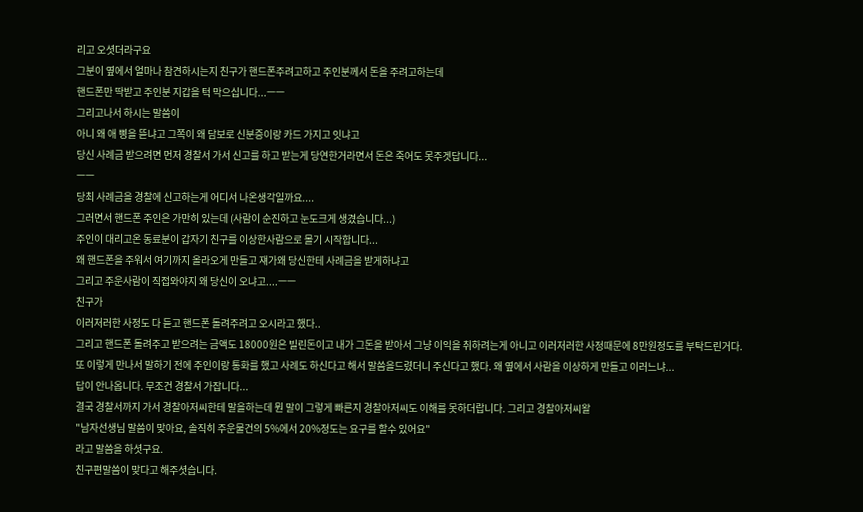리고 오셧더라구요
그분이 옆에서 얼마나 참견하시는지 친구가 핸드폰주려고하고 주인분께서 돈을 주려고하는데
핸드폰만 딱받고 주인분 지갑을 턱 막으십니다...ㅡㅡ
그리고나서 하시는 말씀이
아니 왜 애 삥을 뜯냐고 그쪽이 왜 담보로 신분증이랑 카드 가지고 잇냐고
당신 사례금 받으려면 먼저 경찰서 가서 신고를 하고 받는게 당연한거라면서 돈은 죽어도 못주겟답니다...
ㅡㅡ
당최 사례금을 경찰에 신고하는게 어디서 나온생각일까요....
그러면서 핸드폰 주인은 가만히 있는데 (사람이 순진하고 눈도크게 생겼습니다...)
주인이 대리고온 동료분이 갑자기 친구를 이상한사람으로 몰기 시작합니다...
왜 핸드폰을 주워서 여기까지 올라오게 만들고 쟤가왜 당신한테 사례금을 받게하냐고
그리고 주운사람이 직접와야지 왜 당신이 오냐고....ㅡㅡ
친구가
이러저러한 사정도 다 듣고 핸드폰 돌려주려고 오시라고 했다..
그리고 핸드폰 돌려주고 받으려는 금액도 18000원은 빌린돈이고 내가 그돈을 받아서 그냥 이익을 취하려는게 아니고 이러저러한 사정때문에 8만원정도를 부탁드린거다.
또 이렇게 만나서 말하기 전에 주인이랑 통화를 했고 사례도 하신다고 해서 말씀을드렸더니 주신다고 했다. 왜 옆에서 사람을 이상하게 만들고 이러느냐...
답이 안나옵니다. 무조건 경찰서 가잡니다...
결국 경찰서까지 가서 경찰아저씨한테 말을하는데 뭔 말이 그렇게 빠른지 경찰아저씨도 이해를 못하더랍니다. 그리고 경찰아저씨왈
"남자선생님 말씀이 맞아요, 솔직히 주운물건의 5%에서 20%정도는 요구를 할수 있어요"
라고 말씀을 하셧구요.
친구편말씀이 맞다고 해주셧습니다.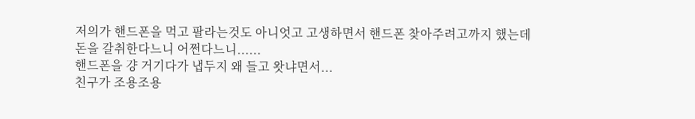저의가 핸드폰을 먹고 팔라는것도 아니엇고 고생하면서 핸드폰 찾아주려고까지 했는데
돈을 갈취한다느니 어쩐다느니......
핸드폰을 걍 거기다가 냅두지 왜 들고 왓냐면서...
친구가 조용조용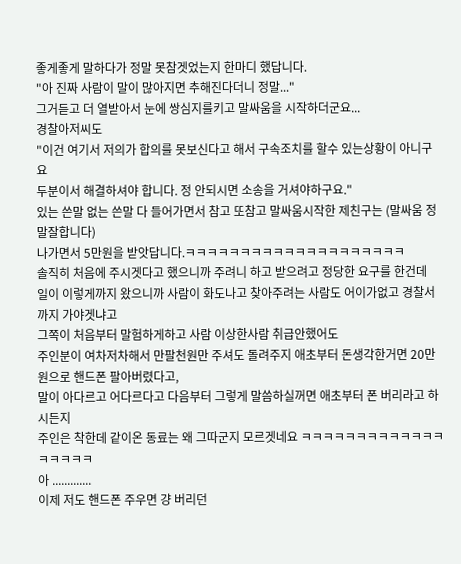좋게좋게 말하다가 정말 못참겟었는지 한마디 했답니다.
"아 진짜 사람이 말이 많아지면 추해진다더니 정말..."
그거듣고 더 열받아서 눈에 쌍심지를키고 말싸움을 시작하더군요...
경찰아저씨도
"이건 여기서 저의가 합의를 못보신다고 해서 구속조치를 할수 있는상황이 아니구요
두분이서 해결하셔야 합니다. 정 안되시면 소송을 거셔야하구요."
있는 쓴말 없는 쓴말 다 들어가면서 참고 또참고 말싸움시작한 제친구는 (말싸움 정말잘합니다)
나가면서 5만원을 받앗답니다.ㅋㅋㅋㅋㅋㅋㅋㅋㅋㅋㅋㅋㅋㅋㅋㅋㅋㅋㅋㅋ
솔직히 처음에 주시겟다고 했으니까 주려니 하고 받으려고 정당한 요구를 한건데
일이 이렇게까지 왔으니까 사람이 화도나고 찾아주려는 사람도 어이가없고 경찰서 까지 가야겟냐고
그쪽이 처음부터 말험하게하고 사람 이상한사람 취급안했어도
주인분이 여차저차해서 만팔천원만 주셔도 돌려주지 애초부터 돈생각한거면 20만원으로 핸드폰 팔아버렸다고,
말이 아다르고 어다르다고 다음부터 그렇게 말씀하실꺼면 애초부터 폰 버리라고 하시든지
주인은 착한데 같이온 동료는 왜 그따군지 모르겟네요 ㅋㅋㅋㅋㅋㅋㅋㅋㅋㅋㅋㅋㅋㅋㅋㅋㅋㅋ
아 .............
이제 저도 핸드폰 주우면 걍 버리던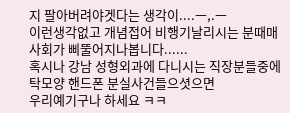지 팔아버려야겟다는 생각이....ㅡ,.ㅡ
이런생각없고 개념접어 비행기날리시는 분때매 사회가 삐뚤어지나봅니다......
혹시나 강남 성형외과에 다니시는 직장분들중에 탁모양 핸드폰 분실사건들으셧으면
우리예기구나 하세요 ㅋㅋ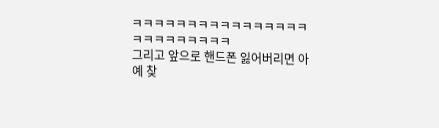ㅋㅋㅋㅋㅋㅋㅋㅋㅋㅋㅋㅋㅋㅋㅋㅋㅋㅋㅋㅋㅋㅋㅋㅋㅋ
그리고 앞으로 핸드폰 잃어버리면 아예 찾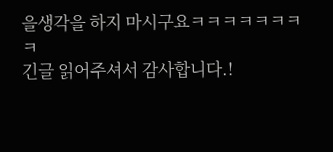을생각을 하지 마시구요ㅋㅋㅋㅋㅋㅋㅋㅋ
긴글 읽어주셔서 감사합니다.!